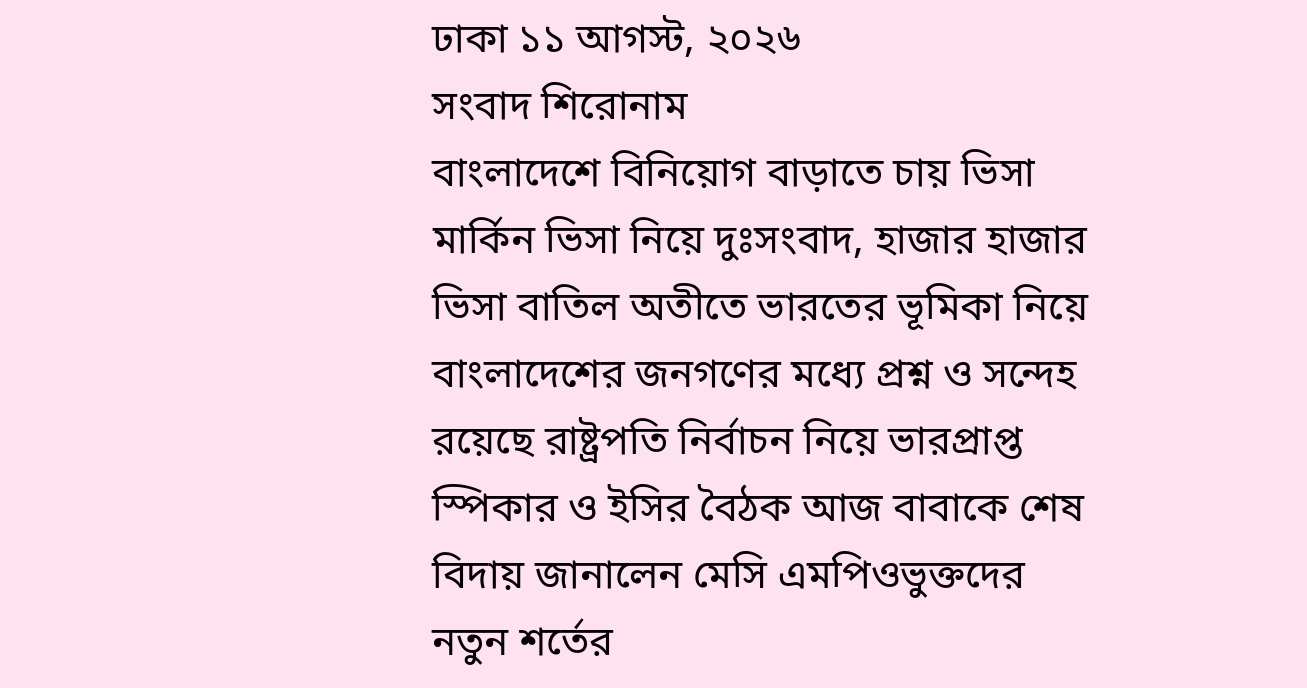ঢাকা ১১ আগস্ট, ২০২৬
সংবাদ শিরোনাম
বাংলাদেশে বিনিয়োগ বাড়াতে চায় ভিসা মার্কিন ভিসা নিয়ে দুঃসংবাদ, হাজার হাজার ভিসা বাতিল অতীতে ভারতের ভূমিকা নিয়ে বাংলাদেশের জনগণের মধ্যে প্রশ্ন ও সন্দেহ রয়েছে রাষ্ট্রপতি নির্বাচন নিয়ে ভারপ্রাপ্ত স্পিকার ও ইসির বৈঠক আজ বাবাকে শেষ বিদায় জানালেন মেসি এমপিওভুক্তদের নতুন শর্তের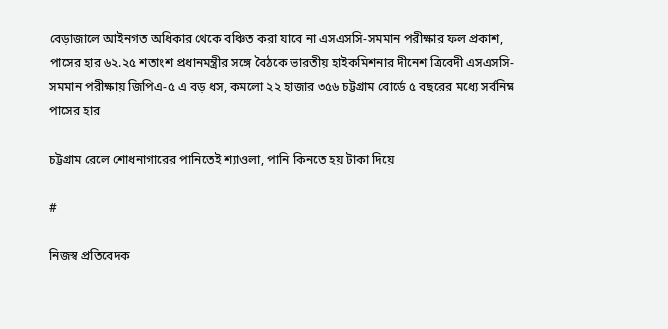বেড়াজালে আইনগত অধিকার থেকে বঞ্চিত করা যাবে না এসএসসি-সমমান পরীক্ষার ফল প্রকাশ, পাসের হার ৬২.২৫ শতাংশ প্রধানমন্ত্রীর সঙ্গে বৈঠকে ভারতীয় হাইকমিশনার দীনেশ ত্রিবেদী এসএসসি-সমমান পরীক্ষায় জিপিএ-৫ এ বড় ধস, কমলো ২২ হাজার ৩৫৬ চট্টগ্রাম বোর্ডে ৫ বছরের মধ্যে সর্বনিম্ন পাসের হার

চট্টগ্রাম রেলে শোধনাগারের পানিতেই শ্যাওলা, পানি কিনতে হয় টাকা দিয়ে

#

নিজস্ব প্রতিবেদক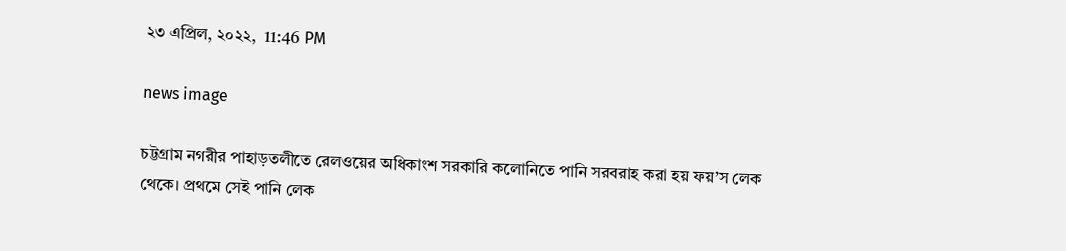২৩ এপ্রিল, ২০২২,  11:46 PM

news image

চট্টগ্রাম নগরীর পাহাড়তলীতে রেলওয়ের অধিকাংশ সরকারি কলোনিতে পানি সরবরাহ করা হয় ফয়’স লেক থেকে। প্রথমে সেই পানি লেক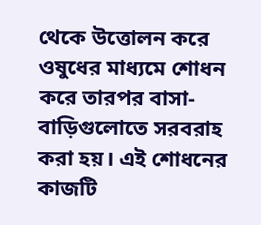থেকে উত্তোলন করে ওষুধের মাধ্যমে শোধন করে তারপর বাসা-বাড়িগুলোতে সরবরাহ করা হয়। এই শোধনের কাজটি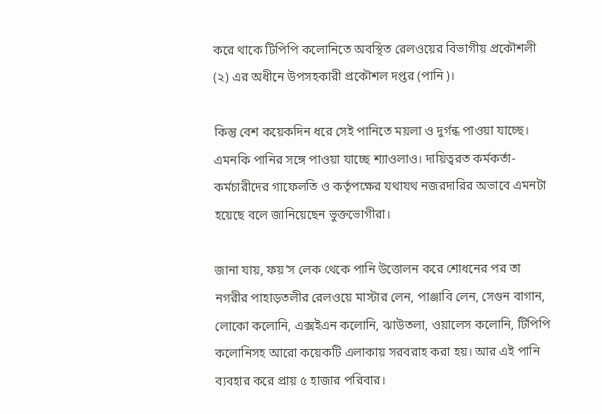করে থাকে টিপিপি কলোনিতে অবস্থিত রেলওয়ের বিভাগীয় প্রকৌশলী (২) এর অধীনে উপসহকারী প্রকৌশল দপ্তর (পানি)।

কিন্তু বেশ কয়েকদিন ধরে সেই পানিতে ময়লা ও দুর্গন্ধ পাওয়া যাচ্ছে। এমনকি পানির সঙ্গে পাওয়া যাচ্ছে শ্যাওলাও। দায়িত্বরত কর্মকর্তা-কর্মচারীদের গাফেলতি ও কর্তৃপক্ষের যথাযথ নজরদারির অভাবে এমনটা হয়েছে বলে জানিয়েছেন ভুক্তভোগীরা।

জানা যায়, ফয়’স লেক থেকে পানি উত্তোলন করে শোধনের পর তা নগরীর পাহাড়তলীর রেলওয়ে মাস্টার লেন, পাঞ্জাবি লেন, সেগুন বাগান, লোকো কলোনি, এক্সইএন কলোনি, ঝাউতলা, ওয়ালেস কলোনি, টিপিপি কলোনিসহ আরো কয়েকটি এলাকায় সরবরাহ করা হয়। আর এই পানি ব্যবহার করে প্রায় ৫ হাজার পরিবার।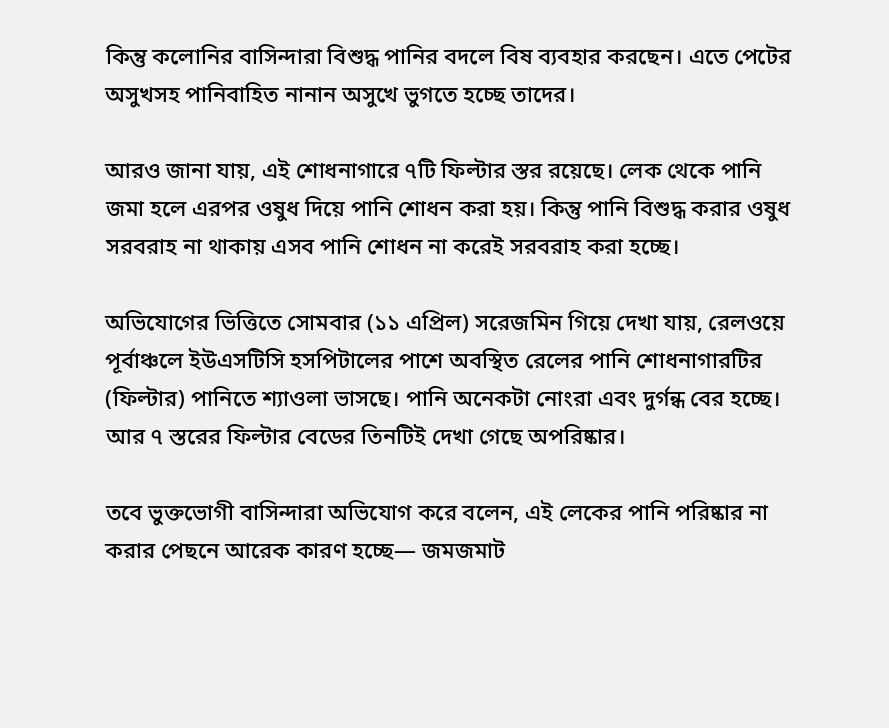কিন্তু কলোনির বাসিন্দারা বিশুদ্ধ পানির বদলে বিষ ব্যবহার করছেন। এতে পেটের অসুখসহ পানিবাহিত নানান অসুখে ভুগতে হচ্ছে তাদের।

আরও জানা যায়, এই শোধনাগারে ৭টি ফিল্টার স্তর রয়েছে। লেক থেকে পানি জমা হলে এরপর ওষুধ দিয়ে পানি শোধন করা হয়। কিন্তু পানি বিশুদ্ধ করার ওষুধ সরবরাহ না থাকায় এসব পানি শোধন না করেই সরবরাহ করা হচ্ছে।

অভিযোগের ভিত্তিতে সোমবার (১১ এপ্রিল) সরেজমিন গিয়ে দেখা যায়, রেলওয়ে পূর্বাঞ্চলে ইউএসটিসি হসপিটালের পাশে অবস্থিত রেলের পানি শোধনাগারটির (ফিল্টার) পানিতে শ্যাওলা ভাসছে। পানি অনেকটা নোংরা এবং দুর্গন্ধ বের হচ্ছে। আর ৭ স্তরের ফিল্টার বেডের তিনটিই দেখা গেছে অপরিষ্কার।

তবে ভুক্তভোগী বাসিন্দারা অভিযোগ করে বলেন, এই লেকের পানি পরিষ্কার না করার পেছনে আরেক কারণ হচ্ছে— জমজমাট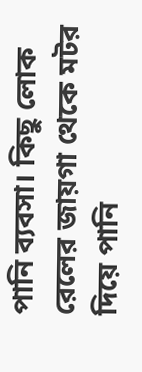পানি ব্যবসা। কিছু লোক রেলের জায়গা থেকে মটর দিয়ে পানি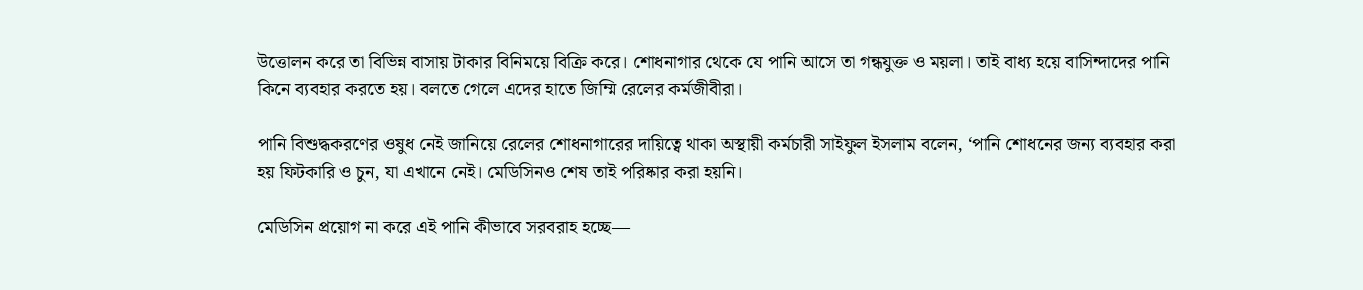উত্তোলন করে তা বিভিন্ন বাসায় টাকার বিনিময়ে বিক্রি করে। শোধনাগার থেকে যে পানি আসে তা গন্ধযুক্ত ও ময়লা। তাই বাধ্য হয়ে বাসিন্দাদের পানি কিনে ব্যবহার করতে হয়। বলতে গেলে এদের হাতে জিম্মি রেলের কর্মজীবীরা।

পানি বিশুদ্ধকরণের ওষুধ নেই জানিয়ে রেলের শোধনাগারের দায়িত্বে থাকা অস্থায়ী কর্মচারী সাইফুল ইসলাম বলেন, ‘পানি শোধনের জন্য ব্যবহার করা হয় ফিটকারি ও চুন, যা এখানে নেই। মেডিসিনও শেষ তাই পরিষ্কার করা হয়নি।

মেডিসিন প্রয়োগ না করে এই পানি কীভাবে সরবরাহ হচ্ছে—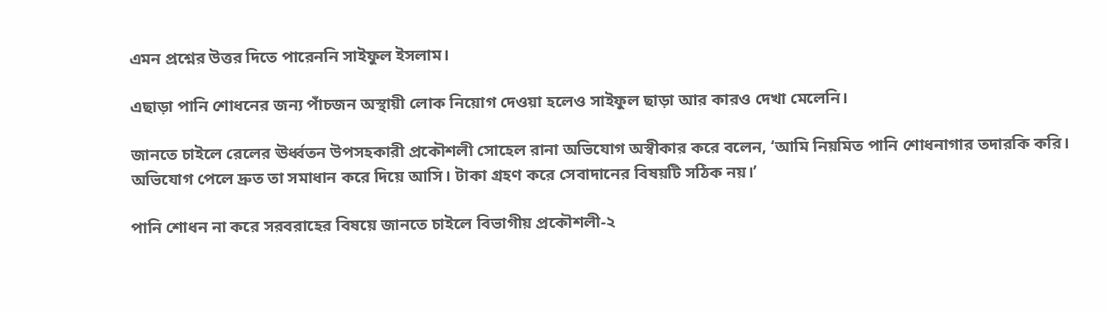এমন প্রশ্নের উত্তর দিতে পারেননি সাইফুল ইসলাম।

এছাড়া পানি শোধনের জন্য পাঁচজন অস্থায়ী লোক নিয়োগ দেওয়া হলেও সাইফুল ছাড়া আর কারও দেখা মেলেনি।

জানতে চাইলে রেলের ঊর্ধ্বতন উপসহকারী প্রকৌশলী সোহেল রানা অভিযোগ অস্বীকার করে বলেন, ‘আমি নিয়মিত পানি শোধনাগার তদারকি করি। অভিযোগ পেলে দ্রুত তা সমাধান করে দিয়ে আসি। টাকা গ্রহণ করে সেবাদানের বিষয়টি সঠিক নয়।’

পানি শোধন না করে সরবরাহের বিষয়ে জানতে চাইলে বিভাগীয় প্রকৌশলী-২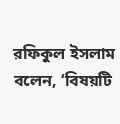রফিকুল ইসলাম বলেন, ‘বিষয়টি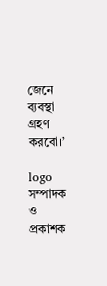জেনে ব্যবস্থা গ্রহণ করবো।’

logo
সম্পাদক ও প্রকাশক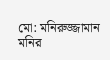মো: মনিরুজ্জামান মনির